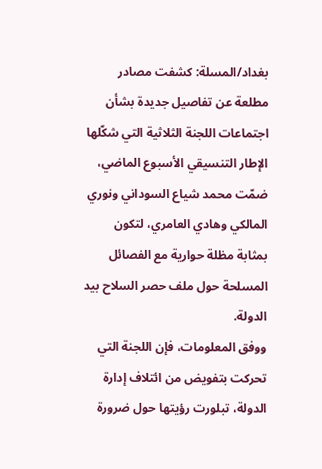بغداد/المسلة: كشفت مصادر مطلعة عن تفاصيل جديدة بشأن اجتماعات اللجنة الثلاثية التي شكّلها الإطار التنسيقي الأسبوع الماضي، ضمّت محمد شياع السوداني ونوري المالكي وهادي العامري، لتكون بمثابة مظلة حوارية مع الفصائل المسلحة حول ملف حصر السلاح بيد الدولة.
ووفق المعلومات، فإن اللجنة التي تحركت بتفويض من ائتلاف إدارة الدولة، تبلورت رؤيتها حول ضرورة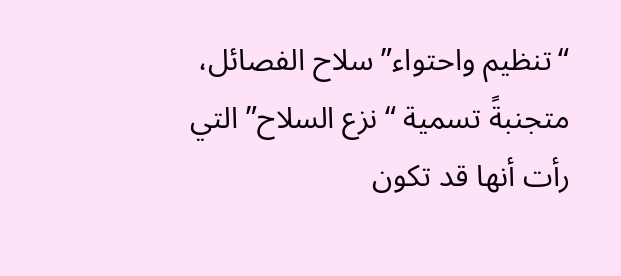“تنظيم واحتواء” سلاح الفصائل، متجنبةً تسمية “نزع السلاح” التي رأت أنها قد تكون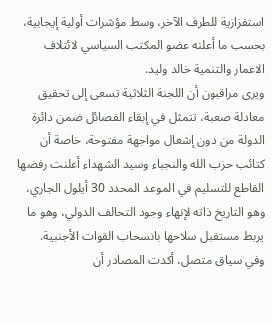استفزازية للطرف الآخر، وسط مؤشرات أولية إيجابية، بحسب ما أعلنه عضو المكتب السياسي لائتلاف الاعمار والتنمية خالد وليد.
ويرى مراقبون أن اللجنة الثلاثية تسعى إلى تحقيق معادلة صعبة، تتمثل في إبقاء الفصائل ضمن دائرة الدولة من دون إشعال مواجهة مفتوحة، خاصة أن كتائب حزب الله والنجباء وسيد الشهداء أعلنت رفضها القاطع للتسليم في الموعد المحدد 30 أيلول الجاري، وهو التاريخ ذاته لإنهاء وجود التحالف الدولي، وهو ما يربط مستقبل سلاحها بانسحاب القوات الأجنبية.
وفي سياق متصل، أكدت المصادر أن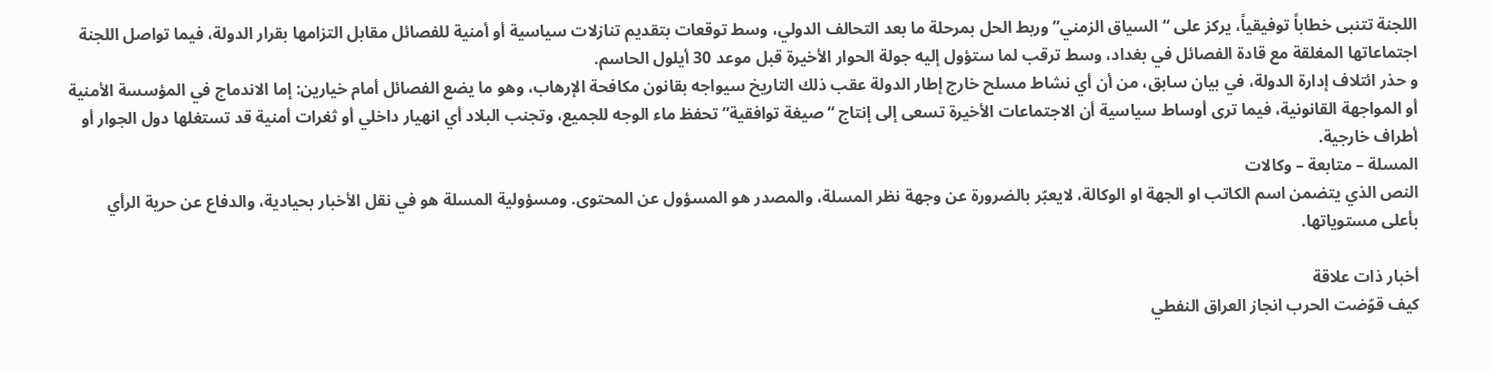اللجنة تتنبى خطاباً توفيقياً، يركز على “السياق الزمني” وربط الحل بمرحلة ما بعد التحالف الدولي، وسط توقعات بتقديم تنازلات سياسية أو أمنية للفصائل مقابل التزامها بقرار الدولة، فيما تواصل اللجنة اجتماعاتها المغلقة مع قادة الفصائل في بغداد، وسط ترقب لما ستؤول إليه جولة الحوار الأخيرة قبل موعد 30 أيلول الحاسم.
و حذر ائتلاف إدارة الدولة، في بيان سابق، من أن أي نشاط مسلح خارج إطار الدولة عقب ذلك التاريخ سيواجه بقانون مكافحة الإرهاب، وهو ما يضع الفصائل أمام خيارين: إما الاندماج في المؤسسة الأمنية أو المواجهة القانونية، فيما ترى أوساط سياسية أن الاجتماعات الأخيرة تسعى إلى إنتاج “صيغة توافقية” تحفظ ماء الوجه للجميع، وتجنب البلاد أي انهيار داخلي أو ثغرات أمنية قد تستغلها دول الجوار أو أطراف خارجية.
المسلة – متابعة – وكالات
النص الذي يتضمن اسم الكاتب او الجهة او الوكالة، لايعبّر بالضرورة عن وجهة نظر المسلة، والمصدر هو المسؤول عن المحتوى. ومسؤولية المسلة هو في نقل الأخبار بحيادية، والدفاع عن حرية الرأي بأعلى مستوياتها.

أخبار ذات علاقة
كيف قوّضت الحرب انجاز العراق النفطي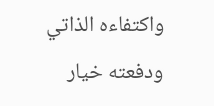واكتفاءه الذاتي ودفعته خيار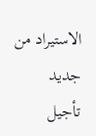الاستيراد من جديد
تأجيل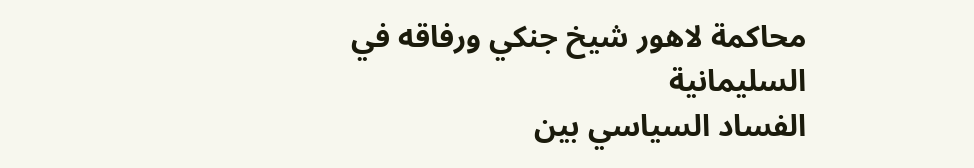محاكمة لاهور شيخ جنكي ورفاقه في السليمانية
الفساد السياسي بين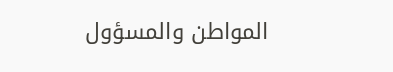المواطن والمسؤول